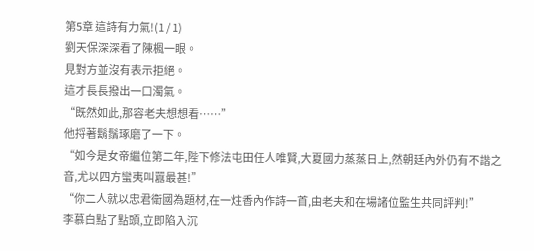第5章 這詩有力氣!(1 / 1)
劉天保深深看了陳楓一眼。
見對方並沒有表示拒絕。
這才長長撥出一口濁氣。
“既然如此,那容老夫想想看……”
他捋著鬍鬚琢磨了一下。
“如今是女帝繼位第二年,陛下修法屯田任人唯賢,大夏國力蒸蒸日上,然朝廷內外仍有不諧之音,尤以四方蠻夷叫囂最甚!”
“你二人就以忠君衛國為題材,在一炷香內作詩一首,由老夫和在場諸位監生共同評判!”
李慕白點了點頭,立即陷入沉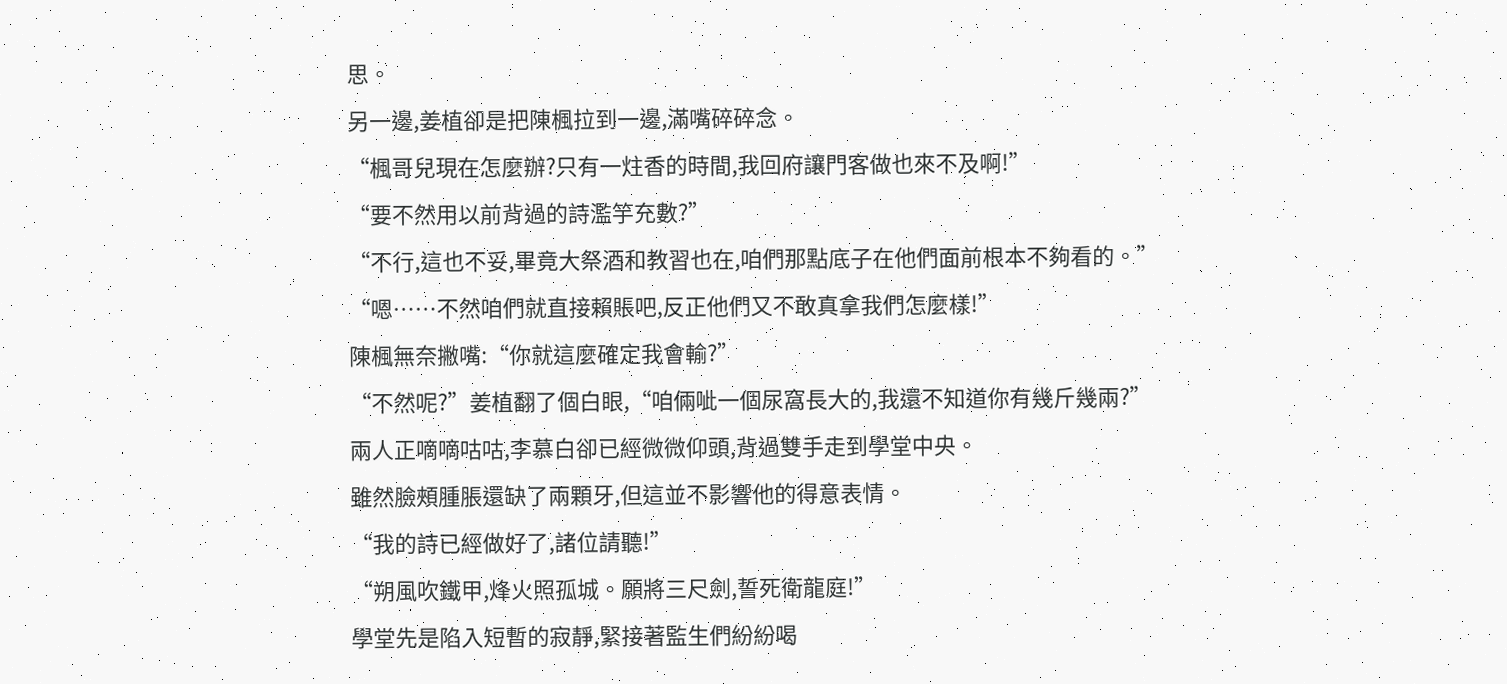思。
另一邊,姜植卻是把陳楓拉到一邊,滿嘴碎碎念。
“楓哥兒現在怎麼辦?只有一炷香的時間,我回府讓門客做也來不及啊!”
“要不然用以前背過的詩濫竽充數?”
“不行,這也不妥,畢竟大祭酒和教習也在,咱們那點底子在他們面前根本不夠看的。”
“嗯……不然咱們就直接賴賬吧,反正他們又不敢真拿我們怎麼樣!”
陳楓無奈撇嘴:“你就這麼確定我會輸?”
“不然呢?”姜植翻了個白眼,“咱倆呲一個尿窩長大的,我還不知道你有幾斤幾兩?”
兩人正嘀嘀咕咕,李慕白卻已經微微仰頭,背過雙手走到學堂中央。
雖然臉頰腫脹還缺了兩顆牙,但這並不影響他的得意表情。
“我的詩已經做好了,諸位請聽!”
“朔風吹鐵甲,烽火照孤城。願將三尺劍,誓死衛龍庭!”
學堂先是陷入短暫的寂靜,緊接著監生們紛紛喝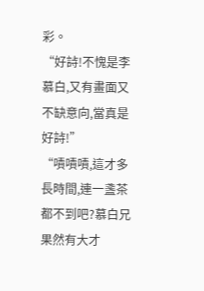彩。
“好詩!不愧是李慕白,又有畫面又不缺意向,當真是好詩!”
“嘖嘖嘖,這才多長時間,連一盞茶都不到吧?慕白兄果然有大才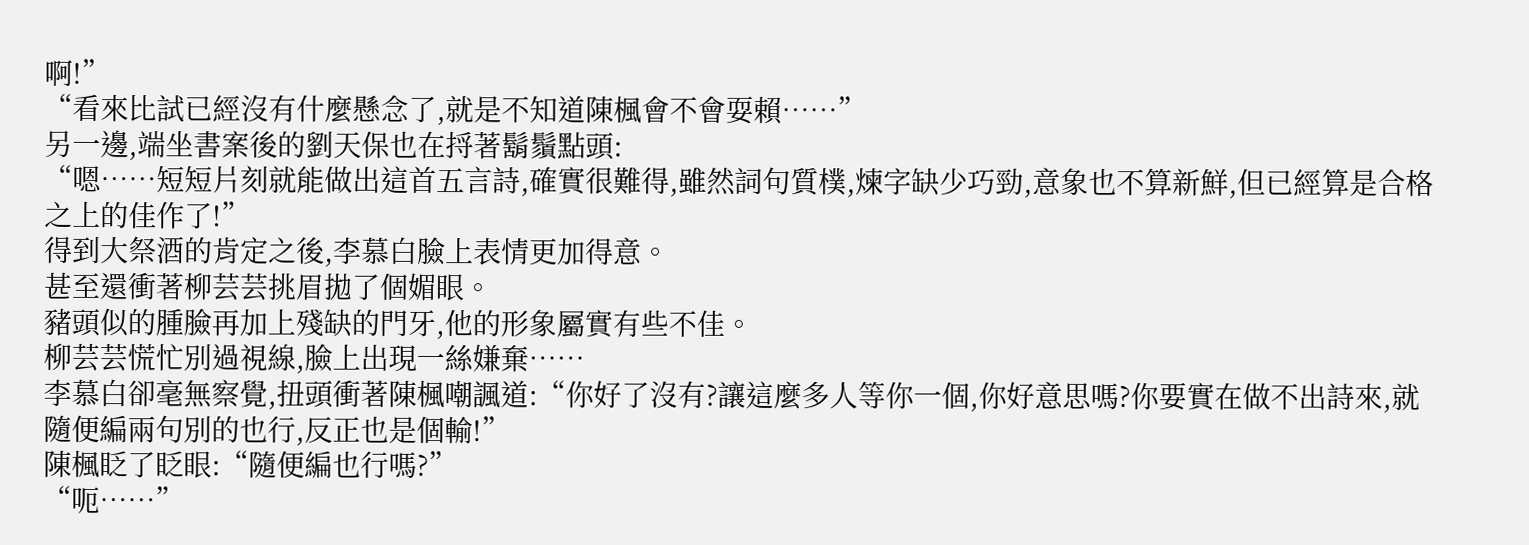啊!”
“看來比試已經沒有什麼懸念了,就是不知道陳楓會不會耍賴……”
另一邊,端坐書案後的劉天保也在捋著鬍鬚點頭:
“嗯……短短片刻就能做出這首五言詩,確實很難得,雖然詞句質樸,煉字缺少巧勁,意象也不算新鮮,但已經算是合格之上的佳作了!”
得到大祭酒的肯定之後,李慕白臉上表情更加得意。
甚至還衝著柳芸芸挑眉拋了個媚眼。
豬頭似的腫臉再加上殘缺的門牙,他的形象屬實有些不佳。
柳芸芸慌忙別過視線,臉上出現一絲嫌棄……
李慕白卻毫無察覺,扭頭衝著陳楓嘲諷道:“你好了沒有?讓這麼多人等你一個,你好意思嗎?你要實在做不出詩來,就隨便編兩句別的也行,反正也是個輸!”
陳楓眨了眨眼:“隨便編也行嗎?”
“呃……”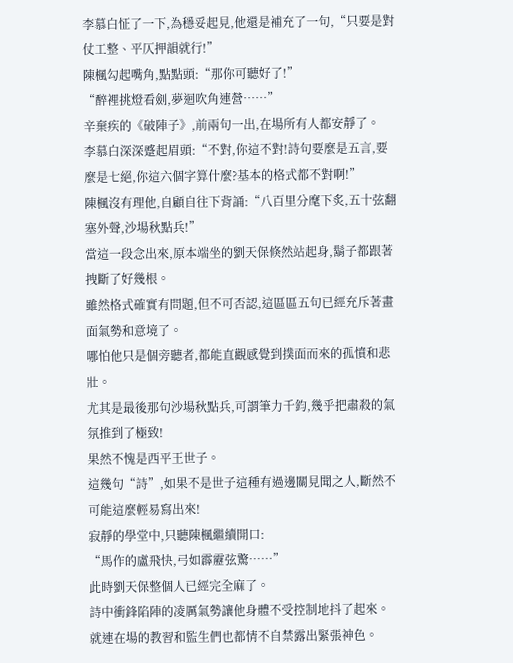李慕白怔了一下,為穩妥起見,他還是補充了一句,“只要是對仗工整、平仄押韻就行!”
陳楓勾起嘴角,點點頭:“那你可聽好了!”
“醉裡挑燈看劍,夢迴吹角連營……”
辛棄疾的《破陣子》,前兩句一出,在場所有人都安靜了。
李慕白深深蹙起眉頭:“不對,你這不對!詩句要麼是五言,要麼是七絕,你這六個字算什麼?基本的格式都不對啊!”
陳楓沒有理他,自顧自往下背誦:“八百里分麾下炙,五十弦翻塞外聲,沙場秋點兵!”
當這一段念出來,原本端坐的劉天保倏然站起身,鬍子都跟著拽斷了好幾根。
雖然格式確實有問題,但不可否認,這區區五句已經充斥著畫面氣勢和意境了。
哪怕他只是個旁聽者,都能直觀感覺到撲面而來的孤憤和悲壯。
尤其是最後那句沙場秋點兵,可謂筆力千鈞,幾乎把肅殺的氣氛推到了極致!
果然不愧是西平王世子。
這幾句“詩”,如果不是世子這種有過邊關見聞之人,斷然不可能這麼輕易寫出來!
寂靜的學堂中,只聽陳楓繼續開口:
“馬作的盧飛快,弓如霹靂弦驚……”
此時劉天保整個人已經完全麻了。
詩中衝鋒陷陣的凌厲氣勢讓他身體不受控制地抖了起來。
就連在場的教習和監生們也都情不自禁露出緊張神色。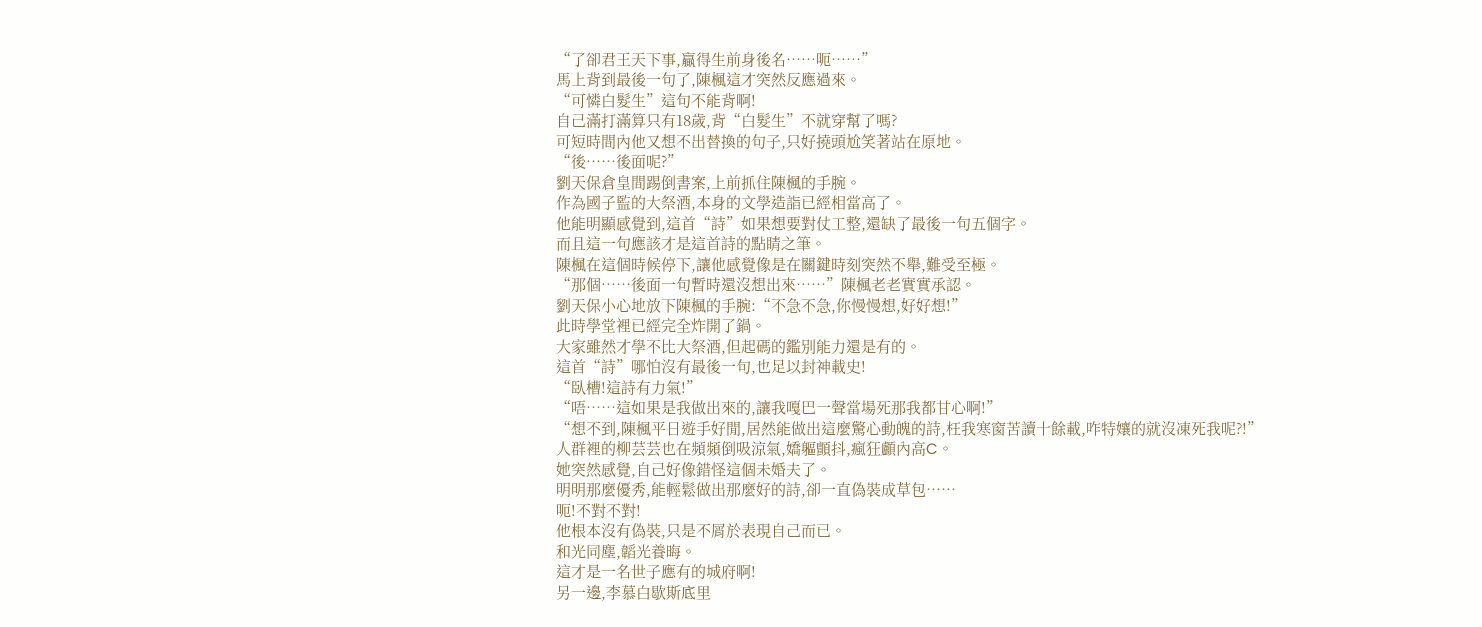“了卻君王天下事,贏得生前身後名……呃……”
馬上背到最後一句了,陳楓這才突然反應過來。
“可憐白髮生”這句不能背啊!
自己滿打滿算只有18歲,背“白髮生”不就穿幫了嗎?
可短時間內他又想不出替換的句子,只好撓頭尬笑著站在原地。
“後……後面呢?”
劉天保倉皇間踢倒書案,上前抓住陳楓的手腕。
作為國子監的大祭酒,本身的文學造詣已經相當高了。
他能明顯感覺到,這首“詩”如果想要對仗工整,還缺了最後一句五個字。
而且這一句應該才是這首詩的點睛之筆。
陳楓在這個時候停下,讓他感覺像是在關鍵時刻突然不舉,難受至極。
“那個……後面一句暫時還沒想出來……”陳楓老老實實承認。
劉天保小心地放下陳楓的手腕:“不急不急,你慢慢想,好好想!”
此時學堂裡已經完全炸開了鍋。
大家雖然才學不比大祭酒,但起碼的鑑別能力還是有的。
這首“詩”哪怕沒有最後一句,也足以封神載史!
“臥槽!這詩有力氣!”
“唔……這如果是我做出來的,讓我嘎巴一聲當場死那我都甘心啊!”
“想不到,陳楓平日遊手好閒,居然能做出這麼驚心動魄的詩,枉我寒窗苦讀十餘載,咋特孃的就沒凍死我呢?!”
人群裡的柳芸芸也在頻頻倒吸涼氣,嬌軀顫抖,瘋狂顱內高C。
她突然感覺,自己好像錯怪這個未婚夫了。
明明那麼優秀,能輕鬆做出那麼好的詩,卻一直偽裝成草包……
呃!不對不對!
他根本沒有偽裝,只是不屑於表現自己而已。
和光同塵,韜光養晦。
這才是一名世子應有的城府啊!
另一邊,李慕白歇斯底里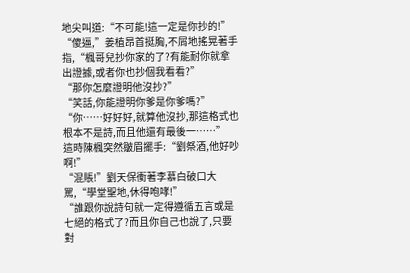地尖叫道:“不可能!這一定是你抄的!”
“傻逼,”姜植昂首挺胸,不屑地搖晃著手指,“楓哥兒抄你家的了?有能耐你就拿出證據,或者你也抄個我看看?”
“那你怎麼證明他沒抄?”
“笑話,你能證明你爹是你爹嗎?”
“你……好好好,就算他沒抄,那這格式也根本不是詩,而且他還有最後一……”
這時陳楓突然皺眉擺手:“劉祭酒,他好吵啊!”
“混賬!”劉天保衝著李慕白破口大罵,“學堂聖地,休得咆哮!”
“誰跟你說詩句就一定得遵循五言或是七絕的格式了?而且你自己也說了,只要對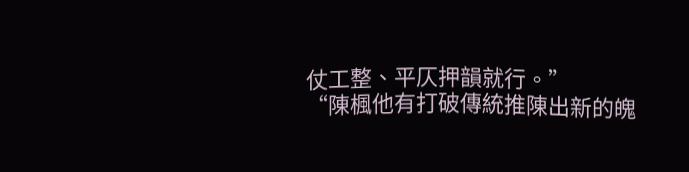仗工整、平仄押韻就行。”
“陳楓他有打破傳統推陳出新的魄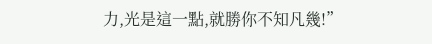力,光是這一點,就勝你不知凡幾!”